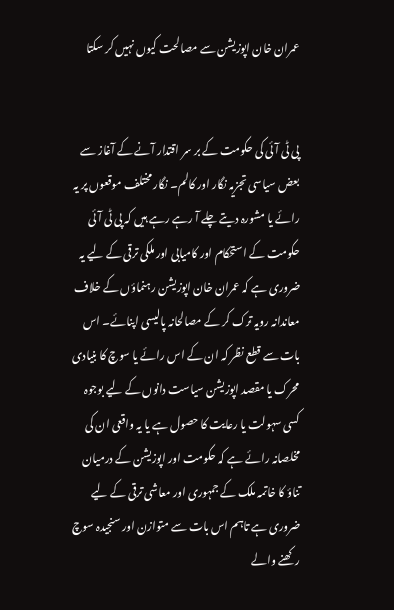عمران خان اپوزیشن سے مصالحت کیوں نہیں کر سکتا


پی ٹی آئی کی حکومت کے بر سر اقتدار آنے کے آغاز سے بعض سیاسی تجزیہ نگار اور کالم۔ نگار مختلف موقعوں پر یہ رائے یا مشورہ دیتے چلے آ رہے رہے ہیں کہ پی ٹی آئی حکومت کے استحکام اور کامیابی اور ملکی ترقی کے لیے یہ ضروری ہے کہ عمران خان اپوزیشن رہنماؤں کے خلاف معاندانہ رویہ ترک کر کے مصالحانہ پالیسی اپنائے۔ اس بات سے قطع نظر کہ ان کے اس رائے یا سوچ کا بنیادی محرک یا مقصد اپوزیشن سیاست دانوں کے لیے بوجوہ کسی سہولت یا رعایت کا حصول ہے یا یہ واقعی ان کی مخلصانہ رائے ہے کہ حکومت اور اپوزیشن کے درمیان تناؤ کا خاتمہ ملک کے جمہوری اور معاشی ترقی کے لیے ضروری ہے تاہم اس بات سے متوازن اور سنجیدہ سوچ رکھنے والے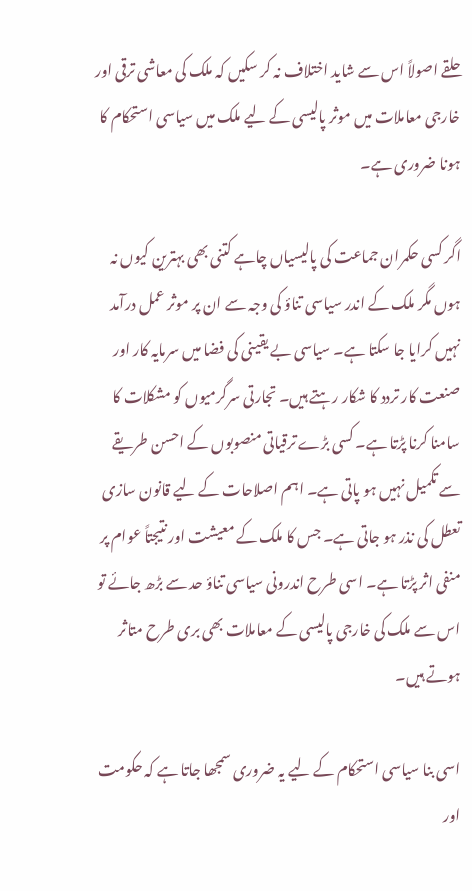حلقے اصولاً اس سے شاید اختلاف نہ کر سکیں کہ ملک کی معاشی ترقی اور خارجی معاملات میں موثر پالیسی کے لیے ملک میں سیاسی استحکام کا ہونا ضروری ہے۔

اگر کسی حکمران جماعت کی پالیسیاں چاہے کتنی بھی بہترین کیوں نہ ہوں مگر ملک کے اندر سیاسی تناؤ کی وجہ سے ان پر موثر عمل درآمد نہیں کرایا جا سکتا ہے۔ سیاسی بے یقینی کی فضا میں سرمایہ کار اور صنعت کار تردد کا شکار رہتے ہیں۔ تجارتی سرگرمیوں کو مشکلات کا سامنا کرنا پڑتا ہے۔ کسی بڑے ترقیاتی منصوبوں کے احسن طریقے سے تکمیل نہیں ہو پاتی ہے۔ اہم اصلاحات کے لیے قانون سازی تعطل کی نذر ہو جاتی ہے۔ جس کا ملک کے معیشت اور نتیجتاً عوام پر منفی اثر پڑتا ہے۔ اسی طرح اندرونی سیاسی تناؤ حد سے بڑھ جائے تو اس سے ملک کی خارجی پالیسی کے معاملات بھی بری طرح متاثر ہوتے ہیں۔

اسی بنا سیاسی استحکام کے لیے یہ ضروری سمجھا جاتا ہے کہ حکومت اور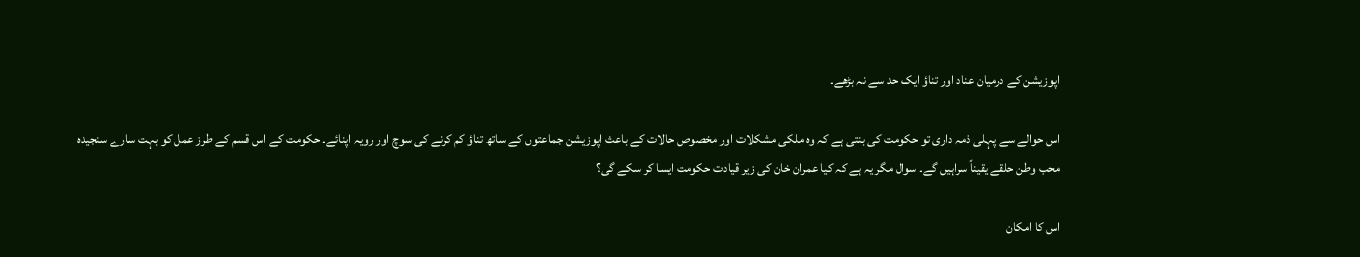اپوزیشن کے درمیان عناد اور تناؤ ایک حد سے نہ بڑھے۔

اس حوالے سے پہلی ذمہ داری تو حکومت کی بنتی ہے کہ وہ ملکی مشکلات اور مخصوص حالات کے باعث اپوزیشن جماعتوں کے ساتھ تناؤ کم کرنے کی سوچ اور رویہ اپنائے۔ حکومت کے اس قسم کے طرز عمل کو بہت سارے سنجیدہ محب وطن حلقے یقیناً سراہیں گے۔ سوال مگر یہ ہے کہ کیا عمران خان کی زیر قیادت حکومت ایسا کر سکے گی؟

اس کا امکان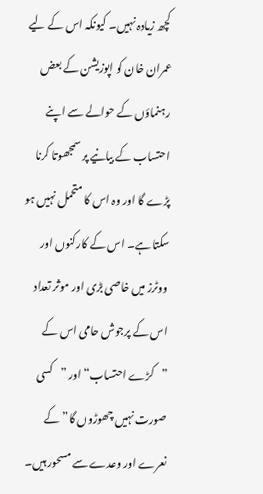کچھ زیادہ نہیں۔ کیونکہ اس کے لیے عمران خان کو اپوزیشن کے بعض رہنماؤں کے حوالے سے اپنے احتساب کے بیانیے پر سمجھوتا کرنا پڑے گا اور وہ اس کا متحمل نہیں ہو سکتا ہے۔ اس کے کارکنوں اور ووٹرز میں خاصی بڑی اور موثر تعداد اس کے پرجوش حامی اس کے ”کڑے احتساب“ اور ”کسی صورت نہیں چھوڑوں گا” کے نعرے اور وعدے سے مسحور ہیں۔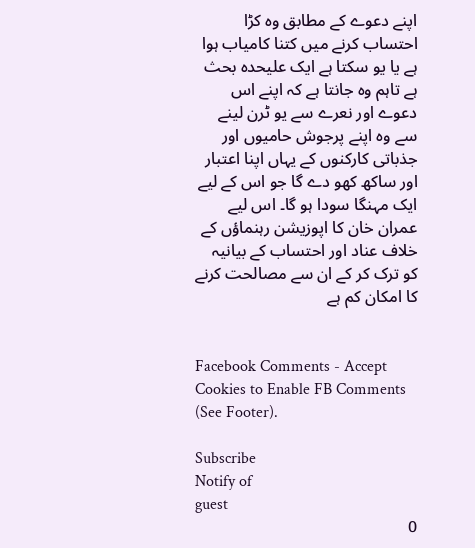اپنے دعوے کے مطابق وہ کڑا احتساب کرنے میں کتنا کامیاب ہوا ہے یا یو سکتا ہے ایک علیحدہ بحث ہے تاہم وہ جانتا ہے کہ اپنے اس دعوے اور نعرے سے یو ٹرن لینے سے وہ اپنے پرجوش حامیوں اور جذباتی کارکنوں کے یہاں اپنا اعتبار اور ساکھ کھو دے گا جو اس کے لیے ایک مہنگا سودا ہو گا۔ اس لیے عمران خان کا اپوزیشن رہنماؤں کے خلاف عناد اور احتساب کے بیانیہ کو ترک کر کے ان سے مصالحت کرنے کا امکان کم ہے


Facebook Comments - Accept Cookies to Enable FB Comments (See Footer).

Subscribe
Notify of
guest
0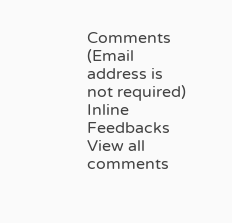Comments (Email address is not required)
Inline Feedbacks
View all comments